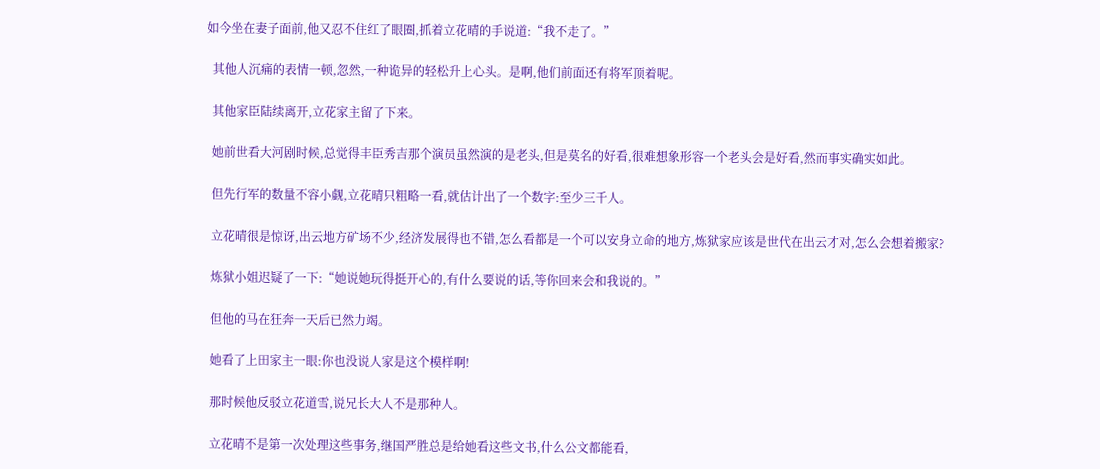如今坐在妻子面前,他又忍不住红了眼圈,抓着立花晴的手说道:“我不走了。”

  其他人沉痛的表情一顿,忽然,一种诡异的轻松升上心头。是啊,他们前面还有将军顶着呢。

  其他家臣陆续离开,立花家主留了下来。

  她前世看大河剧时候,总觉得丰臣秀吉那个演员虽然演的是老头,但是莫名的好看,很难想象形容一个老头会是好看,然而事实确实如此。

  但先行军的数量不容小觑,立花晴只粗略一看,就估计出了一个数字:至少三千人。

  立花晴很是惊讶,出云地方矿场不少,经济发展得也不错,怎么看都是一个可以安身立命的地方,炼狱家应该是世代在出云才对,怎么会想着搬家?

  炼狱小姐迟疑了一下:“她说她玩得挺开心的,有什么要说的话,等你回来会和我说的。”

  但他的马在狂奔一天后已然力竭。

  她看了上田家主一眼:你也没说人家是这个模样啊!

  那时候他反驳立花道雪,说兄长大人不是那种人。

  立花晴不是第一次处理这些事务,继国严胜总是给她看这些文书,什么公文都能看,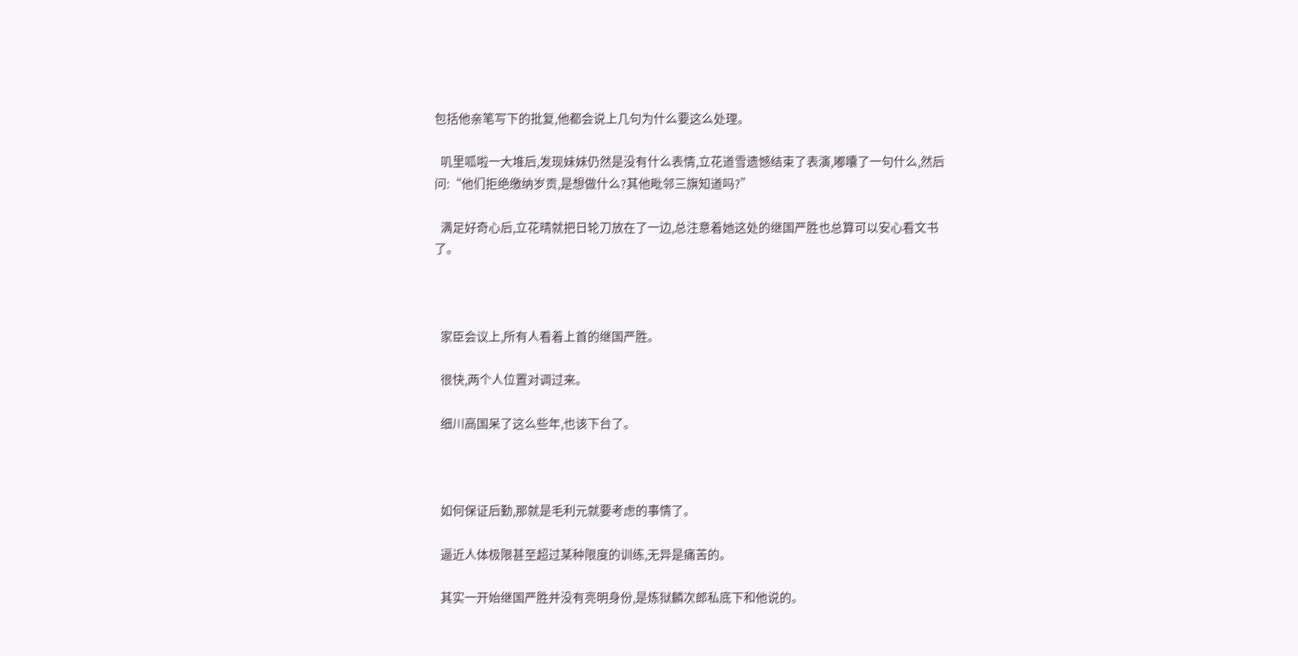包括他亲笔写下的批复,他都会说上几句为什么要这么处理。

  叽里呱啦一大堆后,发现妹妹仍然是没有什么表情,立花道雪遗憾结束了表演,嘟囔了一句什么,然后问:“他们拒绝缴纳岁贡,是想做什么?其他毗邻三旗知道吗?”

  满足好奇心后,立花晴就把日轮刀放在了一边,总注意着她这处的继国严胜也总算可以安心看文书了。



  家臣会议上,所有人看着上首的继国严胜。

  很快,两个人位置对调过来。

  细川高国呆了这么些年,也该下台了。



  如何保证后勤,那就是毛利元就要考虑的事情了。

  逼近人体极限甚至超过某种限度的训练,无异是痛苦的。

  其实一开始继国严胜并没有亮明身份,是炼狱麟次郎私底下和他说的。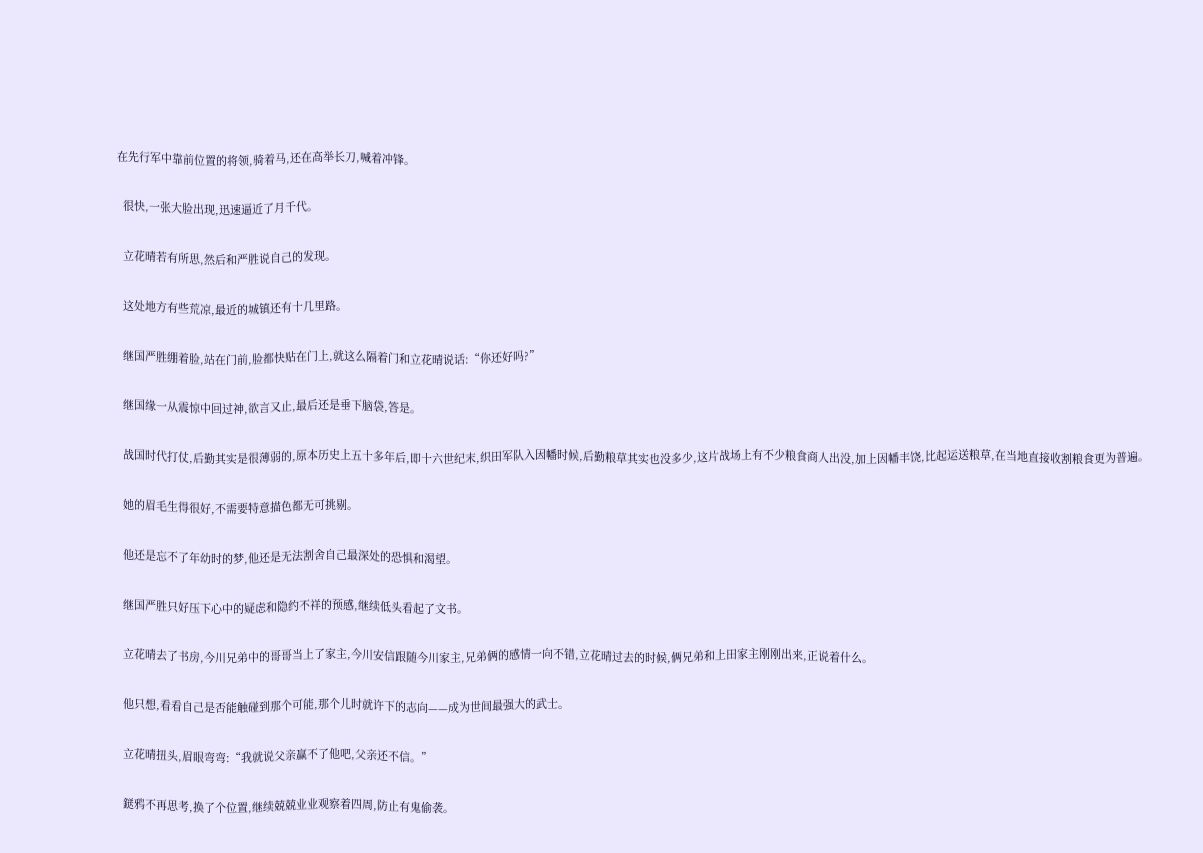在先行军中靠前位置的将领,骑着马,还在高举长刀,喊着冲锋。

  很快,一张大脸出现,迅速逼近了月千代。

  立花晴若有所思,然后和严胜说自己的发现。

  这处地方有些荒凉,最近的城镇还有十几里路。

  继国严胜绷着脸,站在门前,脸都快贴在门上,就这么隔着门和立花晴说话:“你还好吗?”

  继国缘一从震惊中回过神,欲言又止,最后还是垂下脑袋,答是。

  战国时代打仗,后勤其实是很薄弱的,原本历史上五十多年后,即十六世纪末,织田军队入因幡时候,后勤粮草其实也没多少,这片战场上有不少粮食商人出没,加上因幡丰饶,比起运送粮草,在当地直接收割粮食更为普遍。

  她的眉毛生得很好,不需要特意描色都无可挑剔。

  他还是忘不了年幼时的梦,他还是无法割舍自己最深处的恐惧和渴望。

  继国严胜只好压下心中的疑虑和隐约不祥的预感,继续低头看起了文书。

  立花晴去了书房,今川兄弟中的哥哥当上了家主,今川安信跟随今川家主,兄弟俩的感情一向不错,立花晴过去的时候,俩兄弟和上田家主刚刚出来,正说着什么。

  他只想,看看自己是否能触碰到那个可能,那个儿时就许下的志向——成为世间最强大的武士。

  立花晴扭头,眉眼弯弯:“我就说父亲赢不了他吧,父亲还不信。”

  鎹鸦不再思考,换了个位置,继续兢兢业业观察着四周,防止有鬼偷袭。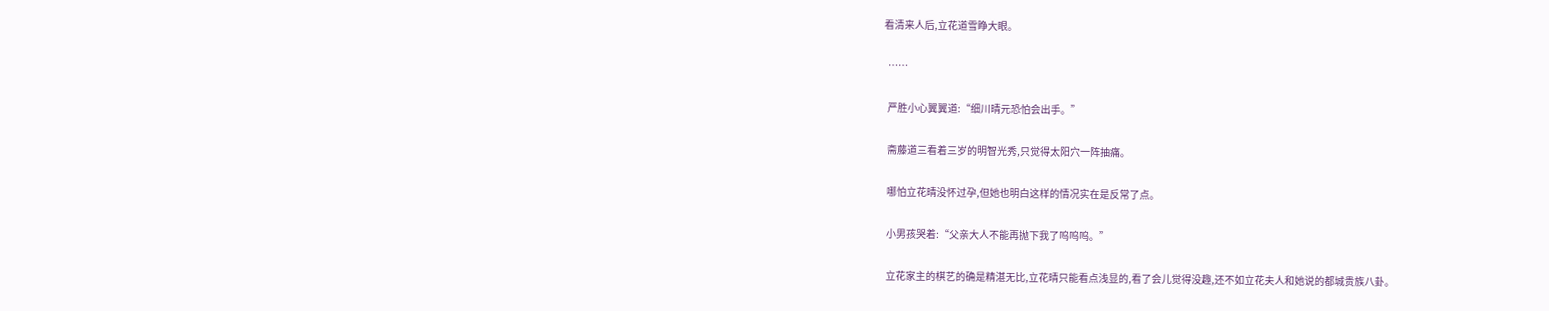看清来人后,立花道雪睁大眼。

  ……

  严胜小心翼翼道:“细川晴元恐怕会出手。”

  斋藤道三看着三岁的明智光秀,只觉得太阳穴一阵抽痛。

  哪怕立花晴没怀过孕,但她也明白这样的情况实在是反常了点。

  小男孩哭着:“父亲大人不能再抛下我了呜呜呜。”

  立花家主的棋艺的确是精湛无比,立花晴只能看点浅显的,看了会儿觉得没趣,还不如立花夫人和她说的都城贵族八卦。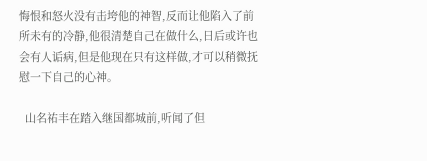悔恨和怒火没有击垮他的神智,反而让他陷入了前所未有的冷静,他很清楚自己在做什么,日后或许也会有人诟病,但是他现在只有这样做,才可以稍微抚慰一下自己的心神。

  山名祐丰在踏入继国都城前,听闻了但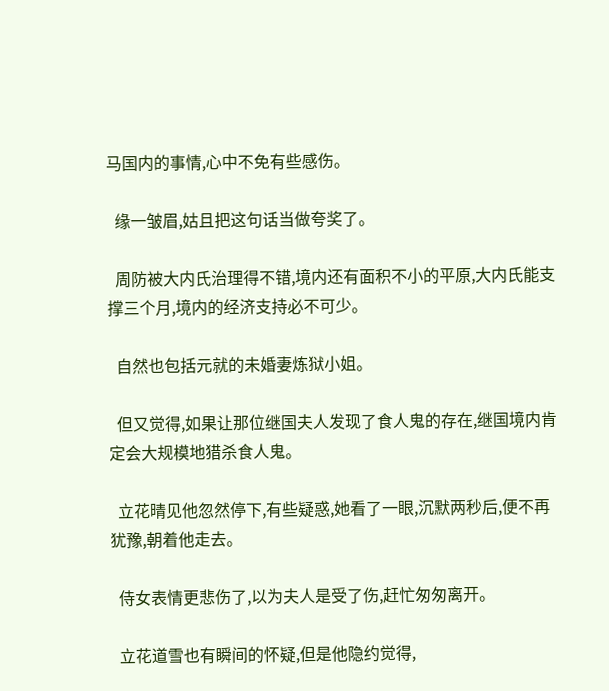马国内的事情,心中不免有些感伤。

  缘一皱眉,姑且把这句话当做夸奖了。

  周防被大内氏治理得不错,境内还有面积不小的平原,大内氏能支撑三个月,境内的经济支持必不可少。

  自然也包括元就的未婚妻炼狱小姐。

  但又觉得,如果让那位继国夫人发现了食人鬼的存在,继国境内肯定会大规模地猎杀食人鬼。

  立花晴见他忽然停下,有些疑惑,她看了一眼,沉默两秒后,便不再犹豫,朝着他走去。

  侍女表情更悲伤了,以为夫人是受了伤,赶忙匆匆离开。

  立花道雪也有瞬间的怀疑,但是他隐约觉得,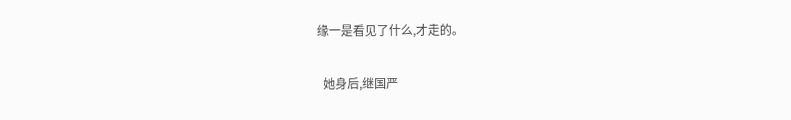缘一是看见了什么,才走的。

  她身后,继国严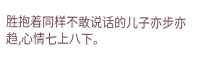胜抱着同样不敢说话的儿子亦步亦趋,心情七上八下。